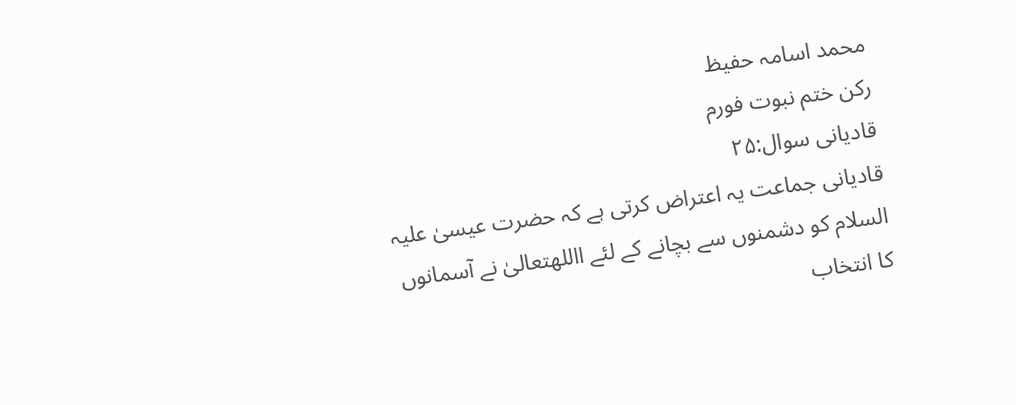محمد اسامہ حفیظ
رکن ختم نبوت فورم
قادیانی سوال:۲۵
قادیانی جماعت یہ اعتراض کرتی ہے کہ حضرت عیسیٰ علیہ السلام کو دشمنوں سے بچانے کے لئے االلهتعالیٰ نے آسمانوں کا انتخاب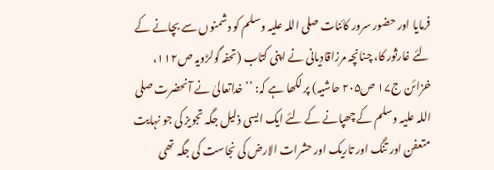فرمایا اور حضور سرور کائنات صلی اللہ علیہ وسلم کو دشمنوں سے بچانے کے لئے غارثور کا، چنانچہ مرزاقادیانی نے اپنی کتاب (تحفہ گولڑویہ ص۱۱۲، خزائن ج۱۷ ص۲۰۵ حاشیہ) پر لکھا ہے کہ: ’’خداتعالیٰ نے آنحضرت صلی اللہ علیہ وسلم کے چھپانے کے لئے ایک ایسی ذلیل جگہ تجویز کی جو نہایت متعفن اور تنگ اور تاریک اور حشرات الارض کی نجاست کی جگہ تھی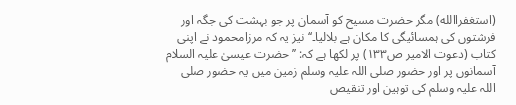(استغفراالله) مگر حضرت مسیح کو آسمان پر جو بہشت کی جگہ اور فرشتوں کی ہمسائیگی کا مکان ہے بلالیا۔‘‘ نیز یہ کہ مرزامحمود نے اپنی کتاب (دعوت الامیر ص۱۳۳) پر لکھا ہے کہ: ’’حضرت عیسیٰ علیہ السلام آسمانوں پر اور حضور صلی اللہ علیہ وسلم زمین میں یہ حضور صلی اللہ علیہ وسلم کی توہین اور تنقیص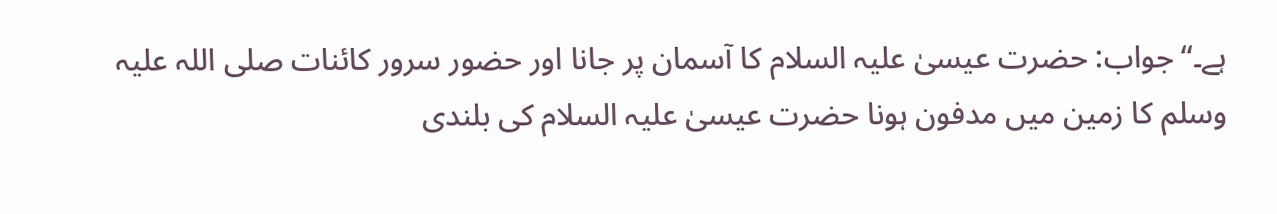ہے۔‘‘جواب: حضرت عیسیٰ علیہ السلام کا آسمان پر جانا اور حضور سرور کائنات صلی اللہ علیہ وسلم کا زمین میں مدفون ہونا حضرت عیسیٰ علیہ السلام کی بلندی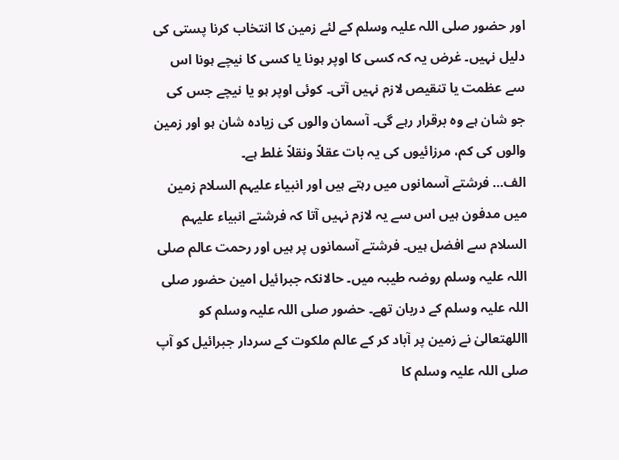اور حضور صلی اللہ علیہ وسلم کے لئے زمین کا انتخاب کرنا پستی کی دلیل نہیں۔ غرض یہ کہ کسی کا اوپر ہونا یا کسی کا نیچے ہونا اس سے عظمت یا تنقیص لازم نہیں آتی۔ کوئی اوپر ہو یا نیچے جس کی جو شان ہے وہ برقرار رہے گی۔ آسمان والوں کی زیادہ شان ہو اور زمین والوں کی کم، مرزائیوں کی یہ بات عقلاً ونقلاً غلط ہے۔
الف… فرشتے آسمانوں میں رہتے ہیں اور انبیاء علیہم السلام زمین میں مدفون ہیں اس سے یہ لازم نہیں آتا کہ فرشتے انبیاء علیہم السلام سے افضل ہیں۔ فرشتے آسمانوں پر ہیں اور رحمت عالم صلی اللہ علیہ وسلم روضہ طیبہ میں۔ حالانکہ جبرائیل امین حضور صلی اللہ علیہ وسلم کے دربان تھے۔ حضور صلی اللہ علیہ وسلم کو االلهتعالیٰ نے زمین پر آباد کر کے عالم ملکوت کے سردار جبرائیل کو آپ صلی اللہ علیہ وسلم کا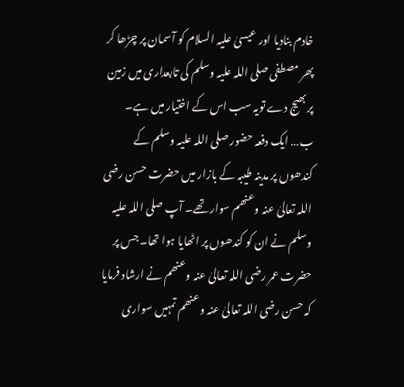خادم بنادیا اور عیسیٰ علیہ السلام کو آسمان پر چڑھا کر پھر مصطفی صلی اللہ علیہ وسلم کی تابعداری میں زمین پر بھیج دے تویہ سب اس کے اختیار میں ہے۔
ب… ایک دفعہ حضور صلی اللہ علیہ وسلم کے کندھوں پر مدینہ طیبہ کے بازار میں حضرت حسن رضی اللہ تعالیٰ عنہ وعنھم سوار تھے۔ آپ صلی اللہ علیہ وسلم نے ان کو کندھوں پر اٹھایا ہوا تھا۔ جس پر حضرت عمر رضی اللہ تعالیٰ عنہ وعنھم نے ارشاد فرمایا کہ حسن رضی اللہ تعالیٰ عنہ وعنھم تمہیں سواری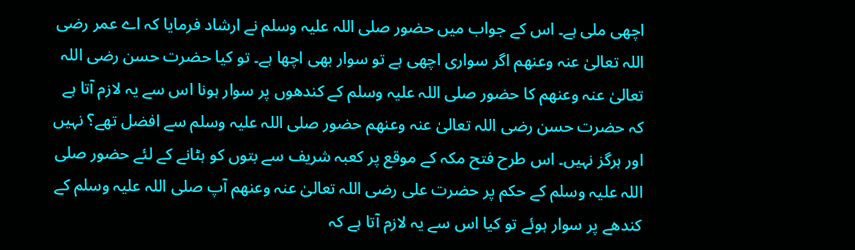اچھی ملی ہے۔ اس کے جواب میں حضور صلی اللہ علیہ وسلم نے ارشاد فرمایا کہ اے عمر رضی اللہ تعالیٰ عنہ وعنھم اگر سواری اچھی ہے تو سوار بھی اچھا ہے۔ تو کیا حضرت حسن رضی اللہ تعالیٰ عنہ وعنھم کا حضور صلی اللہ علیہ وسلم کے کندھوں پر سوار ہونا اس سے یہ لازم آتا ہے کہ حضرت حسن رضی اللہ تعالیٰ عنہ وعنھم حضور صلی اللہ علیہ وسلم سے افضل تھے؟ نہیں اور ہرگز نہیں۔ اس طرح فتح مکہ کے موقع پر کعبہ شریف سے بتوں کو ہٹانے کے لئے حضور صلی اللہ علیہ وسلم کے حکم پر حضرت علی رضی اللہ تعالیٰ عنہ وعنھم آپ صلی اللہ علیہ وسلم کے کندھے پر سوار ہوئے تو کیا اس سے یہ لازم آتا ہے کہ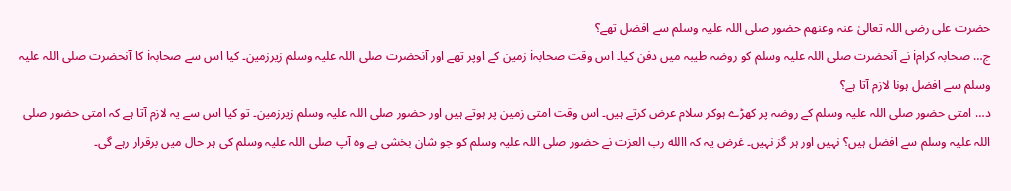حضرت علی رضی اللہ تعالیٰ عنہ وعنھم حضور صلی اللہ علیہ وسلم سے افضل تھے؟
ج… صحابہ کرامi نے آنحضرت صلی اللہ علیہ وسلم کو روضہ طیبہ میں دفن کیا۔ اس وقت صحابہi زمین کے اوپر تھے اور آنحضرت صلی اللہ علیہ وسلم زیرزمین۔ کیا اس سے صحابہi کا آنحضرت صلی اللہ علیہ وسلم سے افضل ہونا لازم آتا ہے؟
د… امتی حضور صلی اللہ علیہ وسلم کے روضہ پر کھڑے ہوکر سلام عرض کرتے ہیں۔ اس وقت امتی زمین پر ہوتے ہیں اور حضور صلی اللہ علیہ وسلم زیرزمین۔ تو کیا اس سے یہ لازم آتا ہے کہ امتی حضور صلی اللہ علیہ وسلم سے افضل ہیں؟ نہیں اور ہر گز نہیں۔ غرض یہ کہ االله رب العزت نے حضور صلی اللہ علیہ وسلم کو جو شان بخشی ہے وہ آپ صلی اللہ علیہ وسلم کی ہر حال میں برقرار رہے گی۔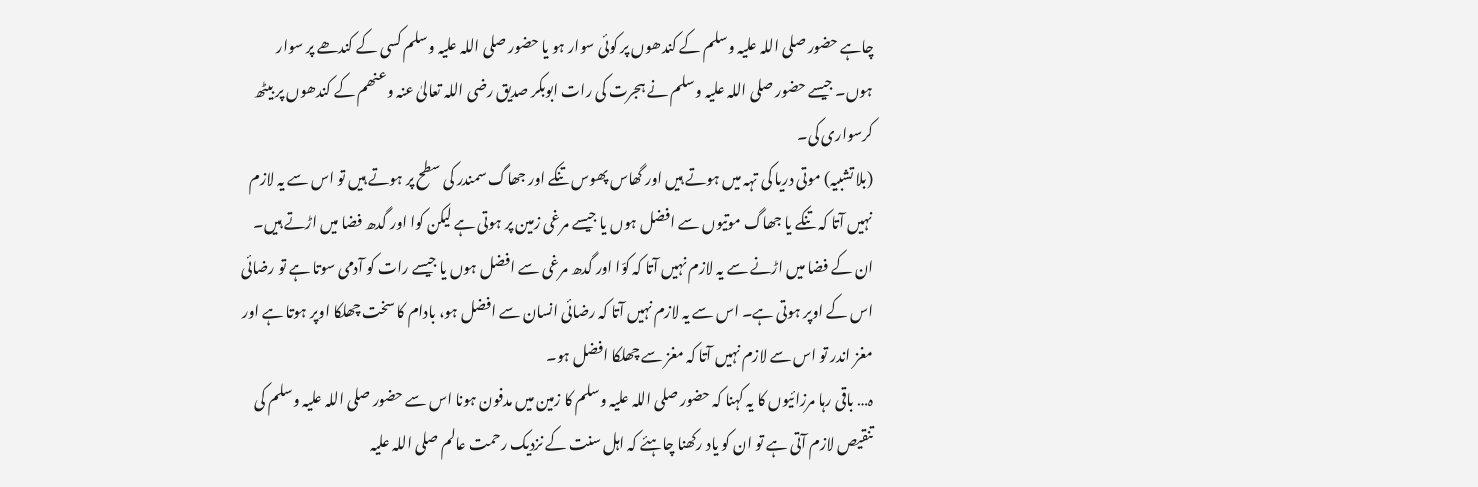چاہے حضور صلی اللہ علیہ وسلم کے کندھوں پر کوئی سوار ہو یا حضور صلی اللہ علیہ وسلم کسی کے کندھے پر سوار ہوں۔ جیسے حضور صلی اللہ علیہ وسلم نے ہجرت کی رات ابوبکر صدیق رضی اللہ تعالیٰ عنہ وعنھم کے کندھوں پر بیٹھ کرسواری کی۔
(بلا تشبیہ) موتی دریا کی تہہ میں ہوتے ہیں اور گھاس پھوس تنکے اور جھاگ سمندر کی سطح پر ہوتے ہیں تو اس سے یہ لازم نہیں آتا کہ تنکے یا جھاگ موتیوں سے افضل ہوں یا جیسے مرغی زمین پر ہوتی ہے لیکن کوا اور گدھ فضا میں اڑتے ہیں۔ ان کے فضا میں اڑنے سے یہ لازم نہیں آتا کہ کوّا اور گدھ مرغی سے افضل ہوں یا جیسے رات کو آدمی سوتا ہے تو رضائی اس کے اوپر ہوتی ہے۔ اس سے یہ لازم نہیں آتا کہ رضائی انسان سے افضل ہو، بادام کا سخت چھلکا اوپر ہوتا ہے اور مغز اندر تو اس سے لازم نہیں آتا کہ مغز سے چھلکا افضل ہو۔
ہ… باقی رہا مرزائیوں کا یہ کہنا کہ حضور صلی اللہ علیہ وسلم کا زمین میں مدفون ہونا اس سے حضور صلی اللہ علیہ وسلم کی تنقیص لازم آتی ہے تو ان کو یاد رکھنا چاہئے کہ اہل سنت کے نزدیک رحمت عالم صلی اللہ علیہ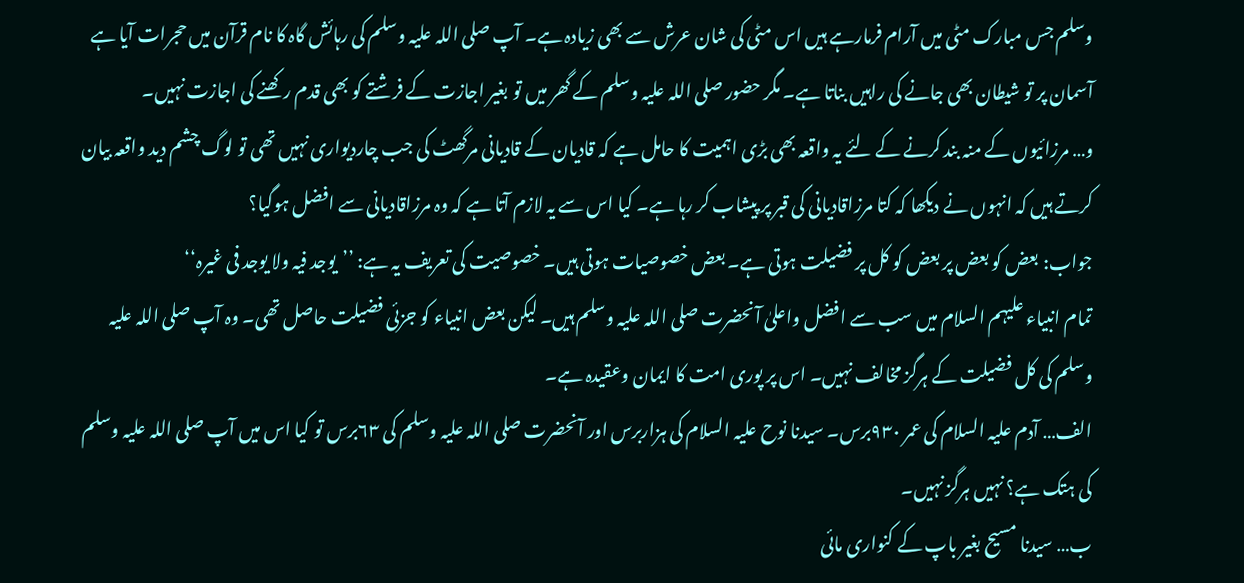وسلم جس مبارک مٹی میں آرام فرمارہے ہیں اس مٹی کی شان عرش سے بھی زیادہ ہے۔ آپ صلی اللہ علیہ وسلم کی رہائش گاہ کا نام قرآن میں حجرات آیا ہے آسمان پر تو شیطان بھی جانے کی راہیں بناتا ہے۔ مگر حضور صلی اللہ علیہ وسلم کے گھر میں تو بغیر اجازت کے فرشتے کو بھی قدم رکھنے کی اجازت نہیں۔
و… مرزائیوں کے منہ بند کرنے کے لئے یہ واقعہ بھی بڑی اہمیت کا حامل ہے کہ قادیان کے قادیانی مرگھٹ کی جب چاردیواری نہیں تھی تو لوگ چشم دید واقعہ بیان کرتے ہیں کہ انہوں نے دیکھا کہ کتا مرزاقادیانی کی قبر پر پیشاب کر رہا ہے۔ کیا اس سے یہ لازم آتا ہے کہ وہ مرزاقادیانی سے افضل ہوگیا؟
جواب: بعض کو بعض پر بعض کو کل پر فضیلت ہوتی ہے۔ بعض خصوصیات ہوتی ہیں۔ خصوصیت کی تعریف یہ ہے: ’’یوجد فیہ ولا یوجد فی غیرہ‘‘
تمام انبیاء علیہم السلام میں سب سے افضل واعلیٰ آنحضرت صلی اللہ علیہ وسلم ہیں۔ لیکن بعض انبیاء کو جزئی فضیلت حاصل تھی۔ وہ آپ صلی اللہ علیہ وسلم کی کل فضیلت کے ہرگز مخالف نہیں۔ اس پر پوری امت کا ایمان وعقیدہ ہے۔
الف… آدم علیہ السلام کی عمر ۹۳۰برس۔ سیدنا نوح علیہ السلام کی ہزاربرس اور آنحضرت صلی اللہ علیہ وسلم کی ۶۳برس تو کیا اس میں آپ صلی اللہ علیہ وسلم کی ہتک ہے؟ نہیں ہرگز نہیں۔
ب… سیدنا مسیح بغیر باپ کے کنواری مائی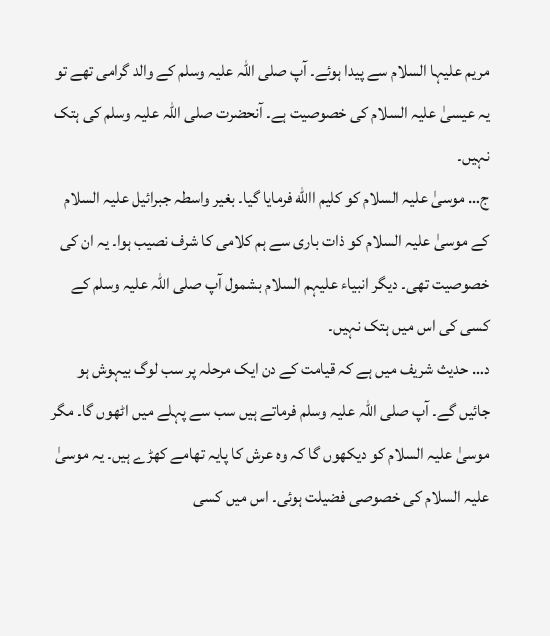مریم علیہا السلام سے پیدا ہوئے۔ آپ صلی اللہ علیہ وسلم کے والد گرامی تھے تو یہ عیسیٰ علیہ السلام کی خصوصیت ہے۔ آنحضرت صلی اللہ علیہ وسلم کی ہتک نہیں۔
ج… موسیٰ علیہ السلام کو کلیم االله فرمایا گیا۔ بغیر واسطہ جبرائیل علیہ السلام کے موسیٰ علیہ السلام کو ذات باری سے ہم کلامی کا شرف نصیب ہوا۔ یہ ان کی خصوصیت تھی۔ دیگر انبیاء علیہم السلام بشمول آپ صلی اللہ علیہ وسلم کے کسی کی اس میں ہتک نہیں۔
د… حدیث شریف میں ہے کہ قیامت کے دن ایک مرحلہ پر سب لوگ بیہوش ہو جائیں گے۔ آپ صلی اللہ علیہ وسلم فرماتے ہیں سب سے پہلے میں اٹھوں گا۔ مگر موسیٰ علیہ السلام کو دیکھوں گا کہ وہ عرش کا پایہ تھامے کھڑے ہیں۔ یہ موسیٰ علیہ السلام کی خصوصی فضیلت ہوئی۔ اس میں کسی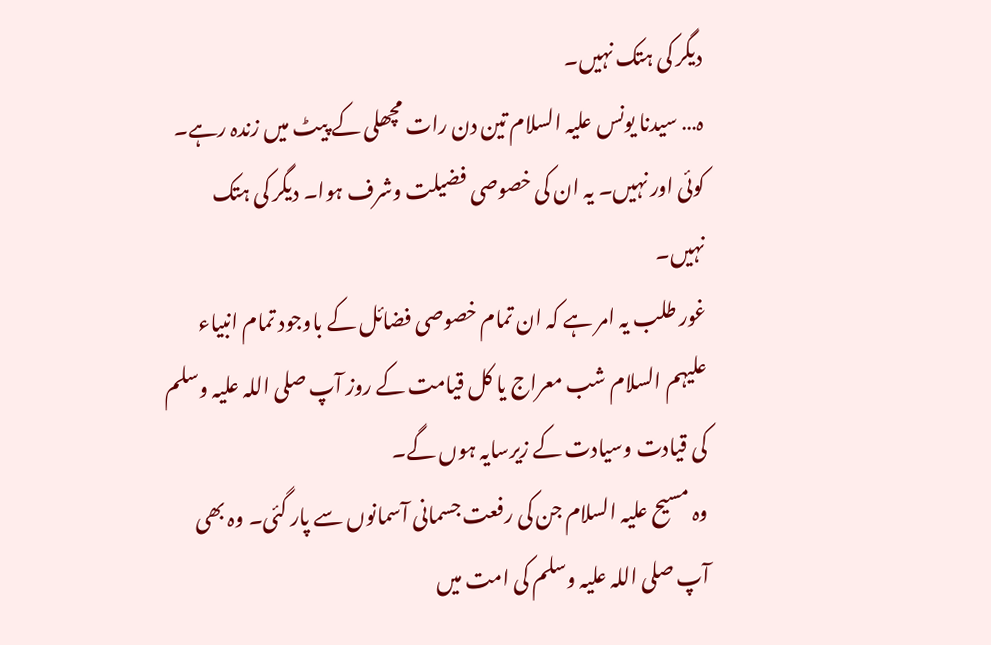دیگر کی ہتک نہیں۔
ہ… سیدنا یونس علیہ السلام تین دن رات مچھلی کے پیٹ میں زندہ رہے۔ کوئی اور نہیں۔ یہ ان کی خصوصی فضیلت وشرف ہوا۔ دیگر کی ہتک نہیں۔
غور طلب یہ امر ہے کہ ان تمام خصوصی فضائل کے باوجود تمام انبیاء علیہم السلام شب معراج یا کل قیامت کے روز آپ صلی اللہ علیہ وسلم کی قیادت وسیادت کے زیرسایہ ہوں گے۔
وہ مسیح علیہ السلام جن کی رفعت جسمانی آسمانوں سے پار گئی۔ وہ بھی آپ صلی اللہ علیہ وسلم کی امت میں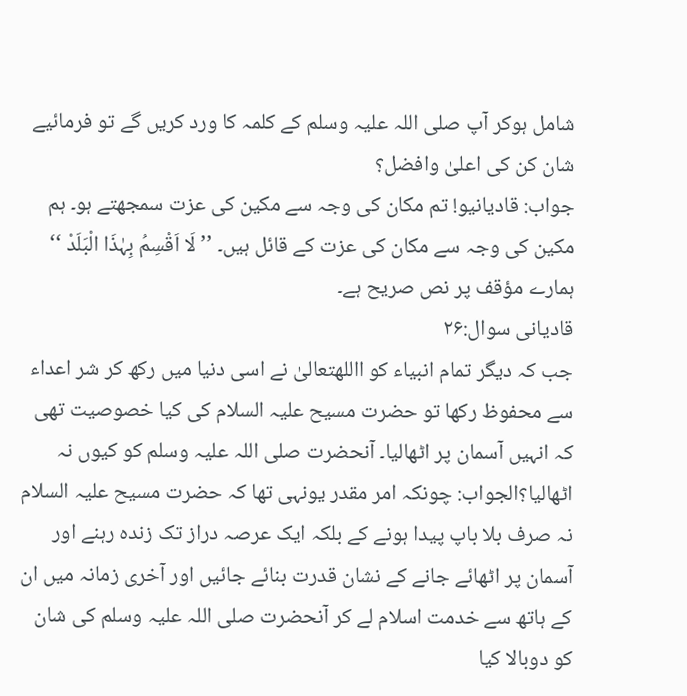شامل ہوکر آپ صلی اللہ علیہ وسلم کے کلمہ کا ورد کریں گے تو فرمائیے شان کن کی اعلیٰ وافضل؟
جواب: قادیانیو! تم مکان کی وجہ سے مکین کی عزت سمجھتے ہو۔ ہم مکین کی وجہ سے مکان کی عزت کے قائل ہیں۔ ’’ لَا اَقْسِمُ بِہٰذَا الْبَلَدْ ‘‘ ہمارے مؤقف پر نص صریح ہے۔
قادیانی سوال:۲۶
جب کہ دیگر تمام انبیاء کو االلهتعالیٰ نے اسی دنیا میں رکھ کر شر اعداء سے محفوظ رکھا تو حضرت مسیح علیہ السلام کی کیا خصوصیت تھی کہ انہیں آسمان پر اٹھالیا۔ آنحضرت صلی اللہ علیہ وسلم کو کیوں نہ اٹھالیا؟الجواب: چونکہ امر مقدر یونہی تھا کہ حضرت مسیح علیہ السلام نہ صرف بلا باپ پیدا ہونے کے بلکہ ایک عرصہ دراز تک زندہ رہنے اور آسمان پر اٹھائے جانے کے نشان قدرت بنائے جائیں اور آخری زمانہ میں ان کے ہاتھ سے خدمت اسلام لے کر آنحضرت صلی اللہ علیہ وسلم کی شان کو دوبالا کیا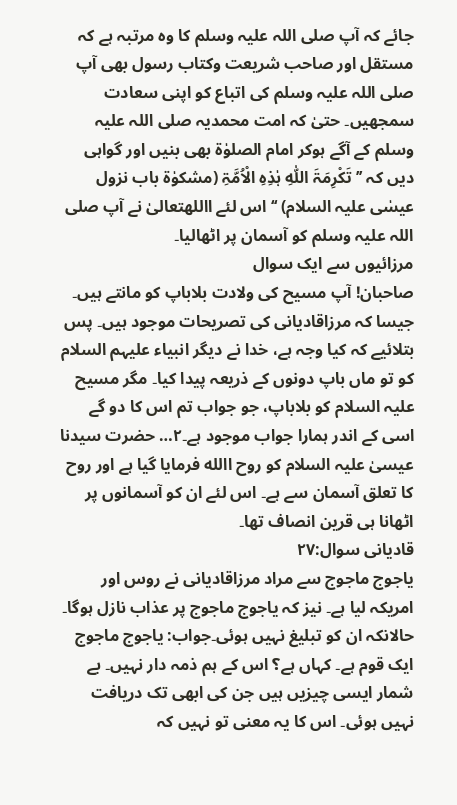جائے کہ آپ صلی اللہ علیہ وسلم کا وہ مرتبہ ہے کہ مستقل اور صاحب شریعت وکتاب رسول بھی آپ صلی اللہ علیہ وسلم کی اتباع کو اپنی سعادت سمجھیں۔ حتیٰ کہ امت محمدیہ صلی اللہ علیہ وسلم کے آگے ہوکر امام الصلوٰۃ بھی بنیں اور گواہی دیں کہ ’’ تَکْرِمَۃَ اللّٰہِ ہٰذِہِ الْاُمَّۃِ (مشکوٰۃ باب نزول عیسٰی علیہ السلام) ‘‘ اس لئے االلهتعالیٰ نے آپ صلی اللہ علیہ وسلم کو آسمان پر اٹھالیا۔
مرزائیوں سے ایک سوال
صاحبان! آپ مسیح کی ولادت بلاباپ کو مانتے ہیں۔ جیسا کہ مرزاقادیانی کی تصریحات موجود ہیں۔ پس بتلائیے کہ کیا وجہ ہے، خدا نے دیگر انبیاء علیہم السلام کو تو ماں باپ دونوں کے ذریعہ پیدا کیا۔ مگر مسیح علیہ السلام کو بلاباپ، جو جواب تم اس کا دو گے اسی کے اندر ہمارا جواب موجود ہے۔۲… حضرت سیدنا عیسیٰ علیہ السلام کو روح االله فرمایا گیا ہے اور روح کا تعلق آسمان سے ہے۔ اس لئے ان کو آسمانوں پر اٹھانا ہی قرین انصاف تھا۔
قادیانی سوال:۲۷
یاجوج ماجوج سے مراد مرزاقادیانی نے روس اور امریکہ لیا ہے۔ نیز کہ یاجوج ماجوج پر عذاب نازل ہوگا۔ حالانکہ ان کو تبلیغ نہیں ہوئی۔جواب: یاجوج ماجوج ایک قوم ہے۔ کہاں ہے؟ اس کے ہم ذمہ دار نہیں۔ بے شمار ایسی چیزیں ہیں جن کی ابھی تک دریافت نہیں ہوئی۔ اس کا یہ معنی تو نہیں کہ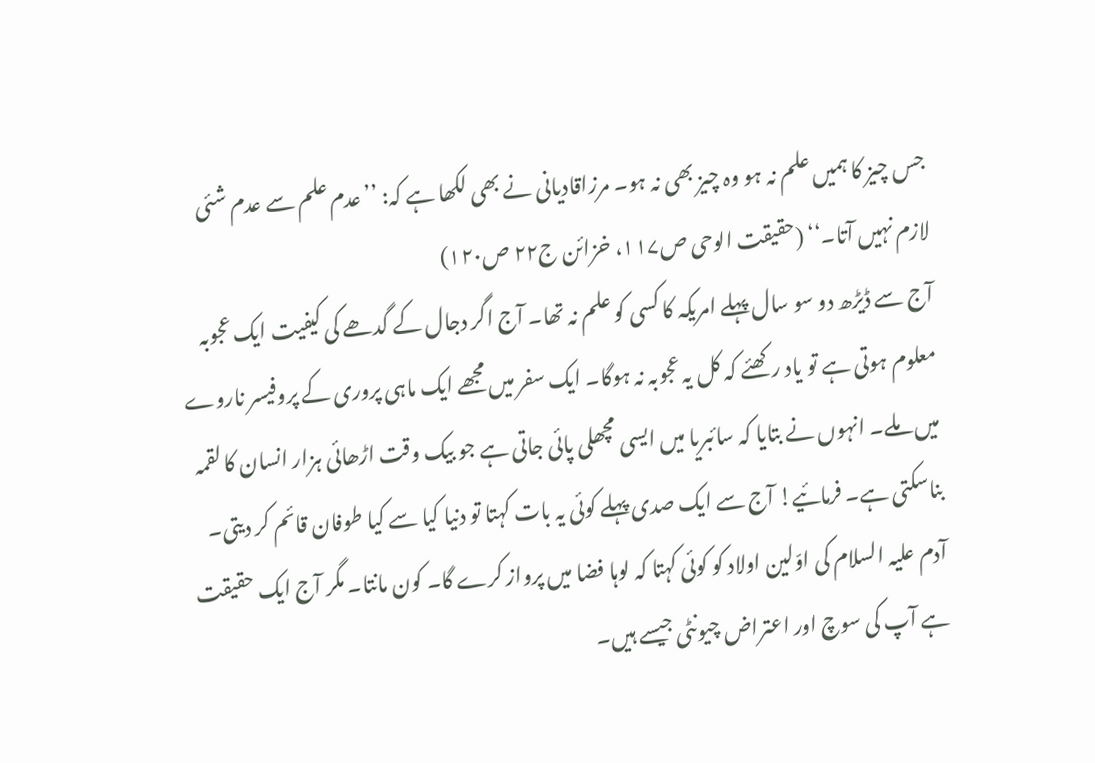جس چیز کا ہمیں علم نہ ہو وہ چیز بھی نہ ہو۔ مرزاقادیانی نے بھی لکھا ہے کہ: ’’عدم علم سے عدم شئی لازم نہیں آتا۔‘‘ (حقیقت الوحی ص۱۱۷، خزائن ج۲۲ ص۱۲۰)
آج سے ڈیڑھ دو سو سال پہلے امریکہ کا کسی کو علم نہ تھا۔ آج اگر دجال کے گدھے کی کیفیت ایک عجوبہ معلوم ہوتی ہے تو یاد رکھئے کہ کل یہ عجوبہ نہ ہوگا۔ ایک سفر میں مجھے ایک ماہی پروری کے پروفیسر ناروے میں ملے۔ انہوں نے بتایا کہ سائبریا میں ایسی مچھلی پائی جاتی ہے جو بیک وقت اڑھائی ہزار انسان کا لقمہ بناسکتی ہے۔ فرمائیے! آج سے ایک صدی پہلے کوئی یہ بات کہتا تو دنیا کیا سے کیا طوفان قائم کر دیتی۔
آدم علیہ السلام کی اوّلین اولاد کو کوئی کہتا کہ لوہا فضا میں پرواز کرے گا۔ کون مانتا۔ مگر آج ایک حقیقت ہے آپ کی سوچ اور اعتراض چیونٹی جیسے ہیں۔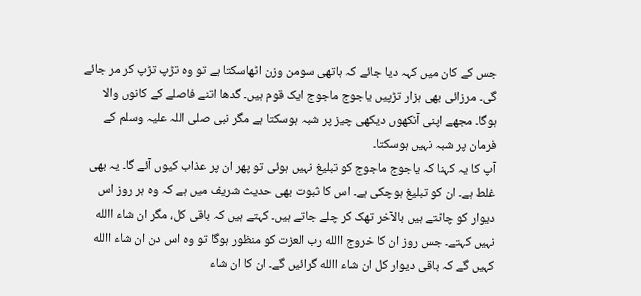جس کے کان میں کہہ دیا جائے کہ ہاتھی سومن وزن اٹھاسکتا ہے تو وہ تڑپ تڑپ کر مر جائے گی۔ مرزائی بھی ہزار تڑپیں یاجوج ماجوج ایک قوم ہیں۔ گدھا اتنے فاصلے کے کانوں والا ہوگا۔ مجھے اپنی آنکھوں دیکھی چیز پر شبہ ہوسکتا ہے مگر نبی صلی اللہ علیہ وسلم کے فرمان پر شبہ نہیں ہوسکتا۔
آپ کا یہ کہنا کہ یاجوج ماجوج کو تبلیغ نہیں ہوئی تو پھر ان پر عذاب کیوں آئے گا۔ یہ بھی غلط ہے۔ ان کو تبلیغ ہوچکی ہے۔ اس کا ثبوت بھی حدیث شریف میں ہے کہ وہ ہر روز اس دیوار کو چاٹتے ہیں بالآخر تھک کر چلے جاتے ہیں۔ کہتے ہیں کہ باقی کل، مگر ان شاء االله نہیں کہتے۔ جس روز ان کا خروج االله رب العزت کو منظور ہوگا تو وہ اس دن ان شاء االله کہیں گے کہ باقی دیوار کل ان شاء االله گرائیں گے۔ ان کا ان شاء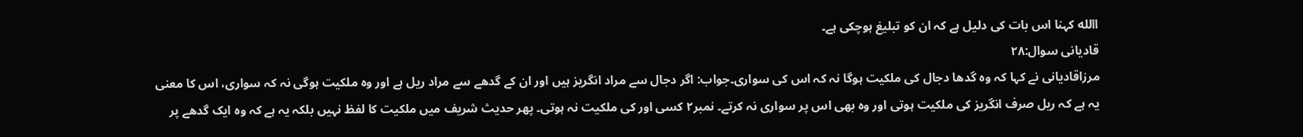االله کہنا اس بات کی دلیل ہے کہ ان کو تبلیغ ہوچکی ہے۔
قادیانی سوال:۲۸
مرزاقادیانی نے کہا کہ وہ گدھا دجال کی ملکیت ہوگا نہ کہ اس کی سواری۔جواب: اگر دجال سے مراد انگریز ہیں اور ان کے گدھے سے مراد ریل ہے اور وہ ملکیت ہوگی نہ کہ سواری، اس کا معنی یہ ہے کہ ریل صرف انگریز کی ملکیت ہوتی اور وہ بھی اس پر سواری نہ کرتے۔ نمبر۲ کسی اور کی ملکیت نہ ہوتی۔ پھر حدیث شریف میں ملکیت کا لفظ نہیں بلکہ یہ ہے کہ وہ ایک گدھے پر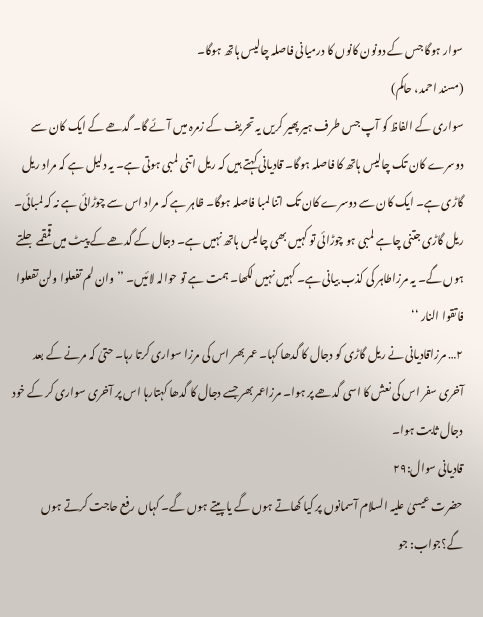سوار ہوگا جس کے دونون کانوں کا درمیانی فاصلہ چالیس ہاتھ ہوگا۔
(مسند احمد، حاکم)
سواری کے الفاظ کو آپ جس طرف ہیر پھیر کریں یہ تحریف کے زمرہ میں آئے گا۔ گدھے کے ایک کان سے دوسرے کان تک چالیس ہاتھ کا فاصلہ ہوگا۔ قادیانی کہتے ہیں کہ ریل اتنی لمبی ہوتی ہے۔ یہ دلیل ہے کہ مراد ریل گاڑی ہے۔ ایک کان سے دوسرے کان تک اتنا لمبا فاصلہ ہوگا۔ ظاہر ہے کہ مراد اس سے چوڑائی ہے نہ کہ لمبائی۔ ریل گاڑی جتنی چاہے لمبی ہو چوڑائی تو کہیں بھی چالیس ہاتھ نہیں ہے۔ دجال کے گدھے کے پیٹ میں قمقمے جلتے ہوں گے۔ یہ مرزاطاہر کی کذب بیانی ہے۔ کہیں نہیں لکھا۔ ہمت ہے تو حوالہ لائیں۔ ’’ وان لم تفعلوا ولن تفعلوا فاتقوا النار ‘‘
۲… مرزاقادیانی نے ریل گاڑی کو دجال کا گدھا کہا۔ عمر بھر اس کی مرزا سواری کرتا رہا۔ حتیٰ کہ مرنے کے بعد آخری سفر اس کی نعش کا اسی گدھے پر ہوا۔ مرزاعمر بھر جسے دجال کا گدھا کہتارہا اس پر آخری سواری کر کے خود دجال ثابت ہوا۔
قادیانی سوال:۲۹
حضرت عیسیٰ علیہ السلام آسمانوں پر کیا کھاتے ہوں گے یا پیتے ہوں گے۔ کہاں رفع حاجت کرتے ہوں گے؟جواب: جو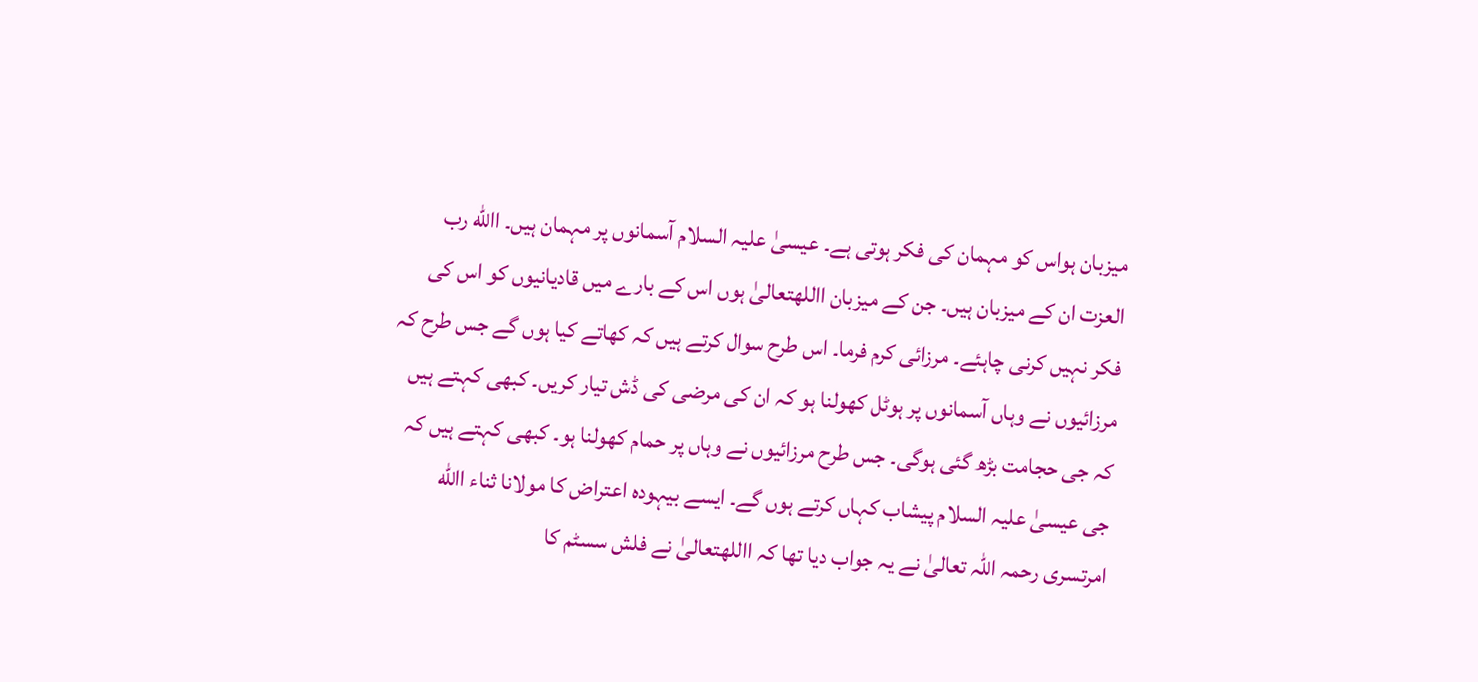میزبان ہواس کو مہمان کی فکر ہوتی ہے۔ عیسیٰ علیہ السلام آسمانوں پر مہمان ہیں۔ االله رب العزت ان کے میزبان ہیں۔ جن کے میزبان االلهتعالیٰ ہوں اس کے بارے میں قادیانیوں کو اس کی فکر نہیں کرنی چاہئے۔ مرزائی کرم فرما۔ اس طرح سوال کرتے ہیں کہ کھاتے کیا ہوں گے جس طرح کہ مرزائیوں نے وہاں آسمانوں پر ہوٹل کھولنا ہو کہ ان کی مرضی کی ڈش تیار کریں۔ کبھی کہتے ہیں کہ جی حجامت بڑھ گئی ہوگی۔ جس طرح مرزائیوں نے وہاں پر حمام کھولنا ہو۔ کبھی کہتے ہیں کہ جی عیسیٰ علیہ السلام پیشاب کہاں کرتے ہوں گے۔ ایسے بیہودہ اعتراض کا مولانا ثناء االله امرتسری رحمہ اللہ تعالیٰ نے یہ جواب دیا تھا کہ االلهتعالیٰ نے فلش سسٹم کا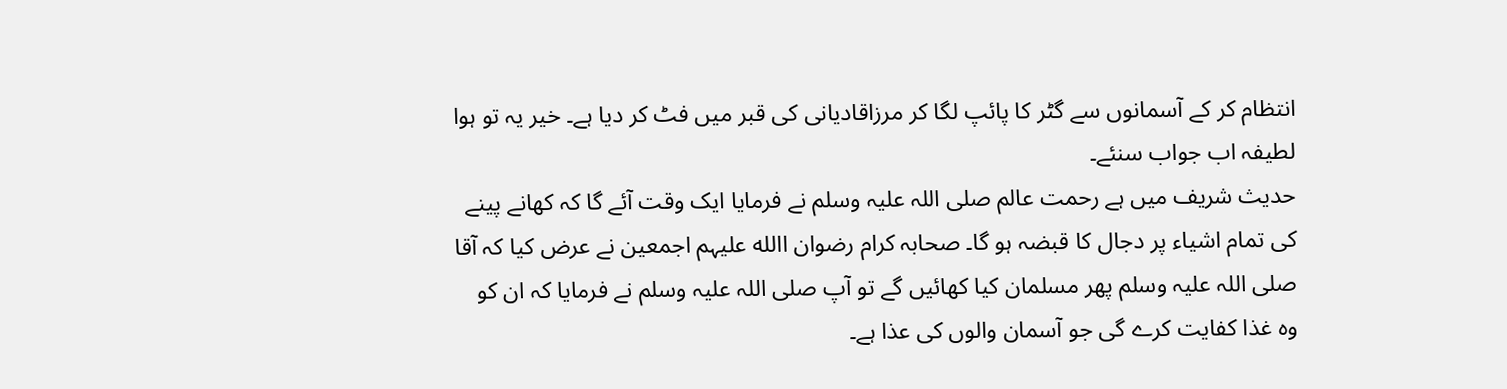انتظام کر کے آسمانوں سے گٹر کا پائپ لگا کر مرزاقادیانی کی قبر میں فٹ کر دیا ہے۔ خیر یہ تو ہوا لطیفہ اب جواب سنئے۔
حدیث شریف میں ہے رحمت عالم صلی اللہ علیہ وسلم نے فرمایا ایک وقت آئے گا کہ کھانے پینے کی تمام اشیاء پر دجال کا قبضہ ہو گا۔ صحابہ کرام رضوان االله علیہم اجمعین نے عرض کیا کہ آقا صلی اللہ علیہ وسلم پھر مسلمان کیا کھائیں گے تو آپ صلی اللہ علیہ وسلم نے فرمایا کہ ان کو وہ غذا کفایت کرے گی جو آسمان والوں کی عذا ہے۔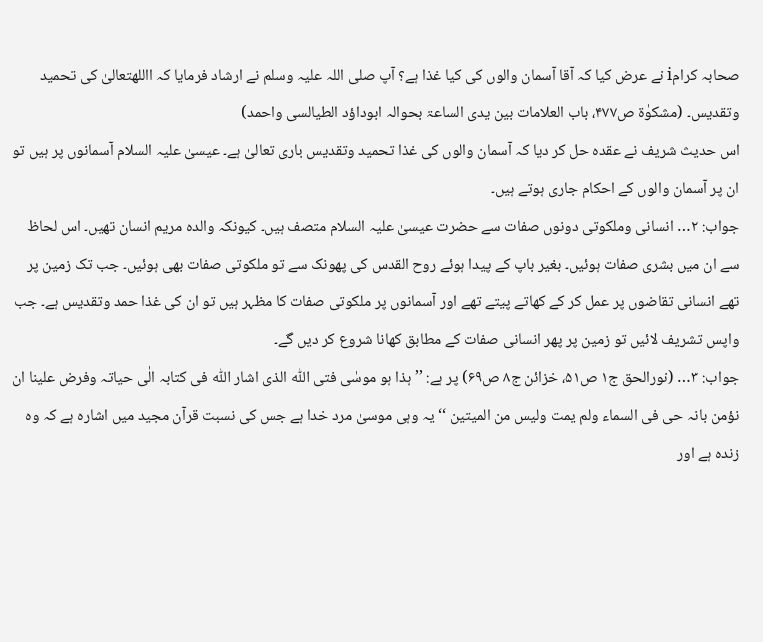صحابہ کرامi نے عرض کیا کہ آقا آسمان والوں کی کیا غذا ہے؟ آپ صلی اللہ علیہ وسلم نے ارشاد فرمایا کہ االلهتعالیٰ کی تحمید وتقدیس۔ (مشکوٰۃ ص۴۷۷، باب العلامات بین یدی الساعۃ بحوالہ ابوداؤد الطیالسی واحمد)
اس حدیث شریف نے عقدہ حل کر دیا کہ آسمان والوں کی غذا تحمید وتقدیس باری تعالیٰ ہے۔ عیسیٰ علیہ السلام آسمانوں پر ہیں تو ان پر آسمان والوں کے احکام جاری ہوتے ہیں۔
جواب: ۲… انسانی وملکوتی دونوں صفات سے حضرت عیسیٰ علیہ السلام متصف ہیں۔ کیونکہ والدہ مریم انسان تھیں۔ اس لحاظ سے ان میں بشری صفات ہوئیں۔ بغیر باپ کے پیدا ہوئے روح القدس کی پھونک سے تو ملکوتی صفات بھی ہوئیں۔ جب تک زمین پر تھے انسانی تقاضوں پر عمل کر کے کھاتے پیتے تھے اور آسمانوں پر ملکوتی صفات کا مظہر ہیں تو ان کی غذا حمد وتقدیس ہے۔ جب واپس تشریف لائیں تو زمین پر پھر انسانی صفات کے مطابق کھانا شروع کر دیں گے۔
جواب: ۳… (نورالحق ج۱ ص۵۱، خزائن ج۸ ص۶۹) پر ہے: ’’ ہذا ہو موسٰی فتی اللّٰہ الذی اشار اللّٰہ فی کتابہ الٰی حیاتہ وفرض علینا ان نؤمن بانہ حی فی السماء ولم یمت ولیس من المیتین ‘‘ یہ وہی موسیٰ مرد خدا ہے جس کی نسبت قرآن مجید میں اشارہ ہے کہ وہ زندہ ہے اور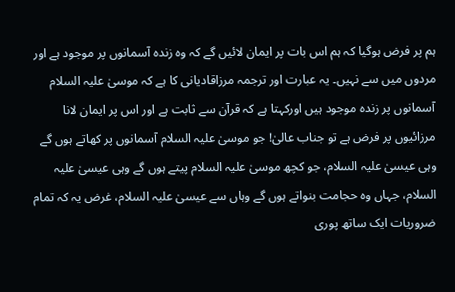ہم پر فرض ہوگیا کہ ہم اس بات پر ایمان لائیں گے کہ وہ زندہ آسمانوں پر موجود ہے اور مردوں میں سے نہیں۔ یہ عبارت اور ترجمہ مرزاقادیانی کا ہے کہ موسیٰ علیہ السلام آسمانوں پر زندہ موجود ہیں اورکہتا ہے کہ قرآن سے ثابت ہے اور اس پر ایمان لانا مرزائیوں پر فرض ہے تو جناب عالیٰ! جو موسیٰ علیہ السلام آسمانوں پر کھاتے ہوں گے وہی عیسیٰ علیہ السلام، جو کچھ موسیٰ علیہ السلام پیتے ہوں گے وہی عیسیٰ علیہ السلام، جہاں وہ حجامت بنواتے ہوں گے وہاں سے عیسیٰ علیہ السلام، غرض یہ کہ تمام ضروریات ایک ساتھ پوری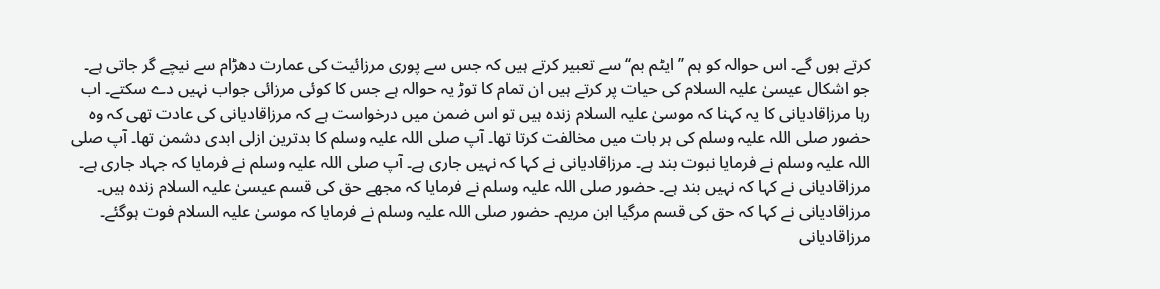کرتے ہوں گے۔ اس حوالہ کو ہم ’’ایٹم بم‘‘ سے تعبیر کرتے ہیں کہ جس سے پوری مرزائیت کی عمارت دھڑام سے نیچے گر جاتی ہے۔ جو اشکال عیسیٰ علیہ السلام کی حیات پر کرتے ہیں ان تمام کا توڑ یہ حوالہ ہے جس کا کوئی مرزائی جواب نہیں دے سکتے۔ اب رہا مرزاقادیانی کا یہ کہنا کہ موسیٰ علیہ السلام زندہ ہیں تو اس ضمن میں درخواست ہے کہ مرزاقادیانی کی عادت تھی کہ وہ حضور صلی اللہ علیہ وسلم کی ہر بات میں مخالفت کرتا تھا۔ آپ صلی اللہ علیہ وسلم کا بدترین ازلی ابدی دشمن تھا۔ آپ صلی اللہ علیہ وسلم نے فرمایا نبوت بند ہے۔ مرزاقادیانی نے کہا کہ نہیں جاری ہے۔ آپ صلی اللہ علیہ وسلم نے فرمایا کہ جہاد جاری ہے۔ مرزاقادیانی نے کہا کہ نہیں بند ہے۔ حضور صلی اللہ علیہ وسلم نے فرمایا کہ مجھے حق کی قسم عیسیٰ علیہ السلام زندہ ہیں۔ مرزاقادیانی نے کہا کہ حق کی قسم مرگیا ابن مریم۔ حضور صلی اللہ علیہ وسلم نے فرمایا کہ موسیٰ علیہ السلام فوت ہوگئے۔ مرزاقادیانی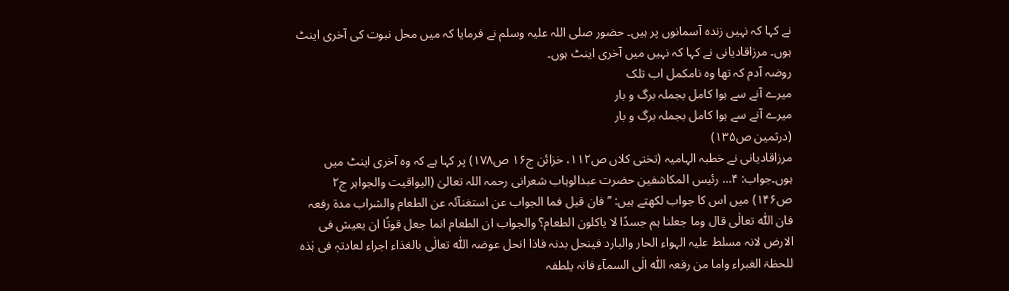نے کہا کہ نہیں زندہ آسمانوں پر ہیں۔ حضور صلی اللہ علیہ وسلم نے فرمایا کہ میں محل نبوت کی آخری اینٹ ہوں۔ مرزاقادیانی نے کہا کہ نہیں میں آخری اینٹ ہوں۔
روضہ آدم کہ تھا وہ نامکمل اب تلک
میرے آنے سے ہوا کامل بجملہ برگ و بار
میرے آنے سے ہوا کامل بجملہ برگ و بار
(درثمین ص۱۳۵)
مرزاقادیانی نے خطبہ الہامیہ (تختی کلاں ص۱۱۲، خزائن ج۱۶ ص۱۷۸) پر کہا ہے کہ وہ آخری اینٹ میں ہوں۔جواب: ۴… رئیس المکاشفین حضرت عبدالوہاب شعرانی رحمہ اللہ تعالیٰ (الیواقیت والجواہر ج۲ ص۱۴۶) میں اس کا جواب لکھتے ہیں: ’’ فان قیل فما الجواب عن استغنآئہ عن الطعام والشراب مدۃ رفعہ فان اللّٰہ تعالٰی قال وما جعلنا ہم جسدًا لا یاکلون الطعام؟ والجواب ان الطعام انما جعل قوتًا ان یعیش فی الارض لانہ مسلط علیہ الہواء الحار والبارد فینحل بدنہ فاذا انحل عوضہ اللّٰہ تعالٰی بالغذاء اجراء لعادتہٖ فی ہٰذہ للحظۃ الغبراء واما من رفعہ اللّٰہ الٰی السمآء فانہ یلطفہ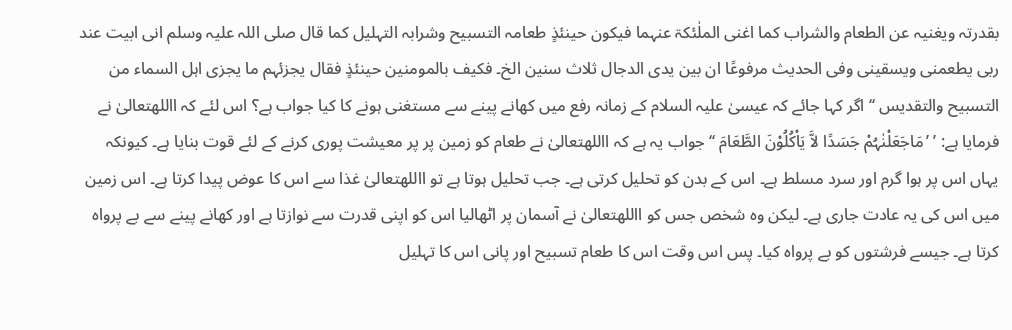بقدرتہ ویغنیہ عن الطعام والشراب کما اغنی الملٰئکۃ عنہما فیکون حینئذٍ طعامہ التسبیح وشرابہ التہلیل کما قال صلی اللہ علیہ وسلم انی ابیت عند ربی یطعمنی ویسقینی وفی الحدیث مرفوعًا ان بین یدی الدجال ثلاث سنین الخ۔ فکیف بالمومنین حینئذٍ فقال یجزئہم ما یجزی اہل السماء من التسبیح والتقدیس ‘‘ اگر کہا جائے کہ عیسیٰ علیہ السلام کے زمانہ رفع میں کھانے پینے سے مستغنی ہونے کا کیا جواب ہے؟ اس لئے کہ االلهتعالیٰ نے فرمایا ہے: ’ ’مَاجَعَلْنٰہُمْ جَسَدًا لاَّ یَاْکُلُوْنَ الطَّعَامَ ‘‘ جواب یہ ہے کہ االلهتعالیٰ نے طعام کو زمین پر پر معیشت پوری کرنے کے لئے قوت بنایا ہے۔ کیونکہ یہاں اس پر ہوا گرم اور سرد مسلط ہے۔ اس کے بدن کو تحلیل کرتی ہے۔ جب تحلیل ہوتا ہے تو االلهتعالیٰ غذا سے اس کا عوض پیدا کرتا ہے۔ اس زمین میں اس کی یہ عادت جاری ہے۔ لیکن وہ شخص جس کو االلهتعالیٰ نے آسمان پر اٹھالیا اس کو اپنی قدرت سے نوازتا ہے اور کھانے پینے سے بے پرواہ کرتا ہے۔ جیسے فرشتوں کو بے پرواہ کیا۔ پس اس وقت اس کا طعام تسبیح اور پانی اس کا تہلیل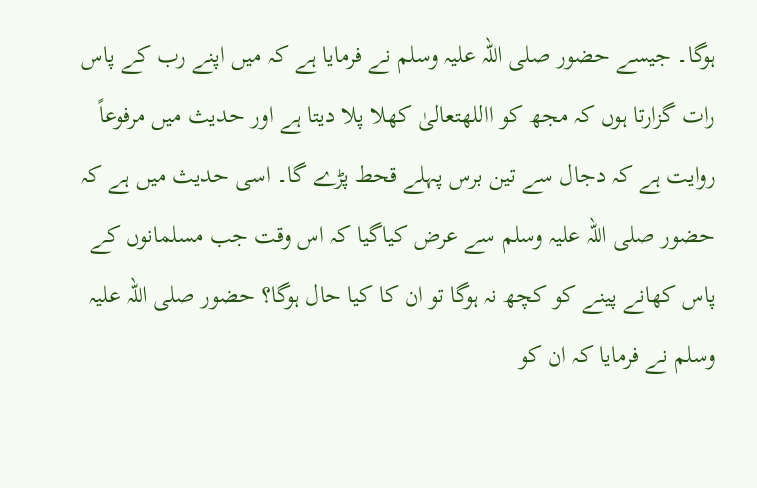ہوگا۔ جیسے حضور صلی اللہ علیہ وسلم نے فرمایا ہے کہ میں اپنے رب کے پاس رات گزارتا ہوں کہ مجھ کو االلهتعالیٰ کھلا پلا دیتا ہے اور حدیث میں مرفوعاً روایت ہے کہ دجال سے تین برس پہلے قحط پڑے گا۔ اسی حدیث میں ہے کہ حضور صلی اللہ علیہ وسلم سے عرض کیاگیا کہ اس وقت جب مسلمانوں کے پاس کھانے پینے کو کچھ نہ ہوگا تو ان کا کیا حال ہوگا؟ حضور صلی اللہ علیہ وسلم نے فرمایا کہ ان کو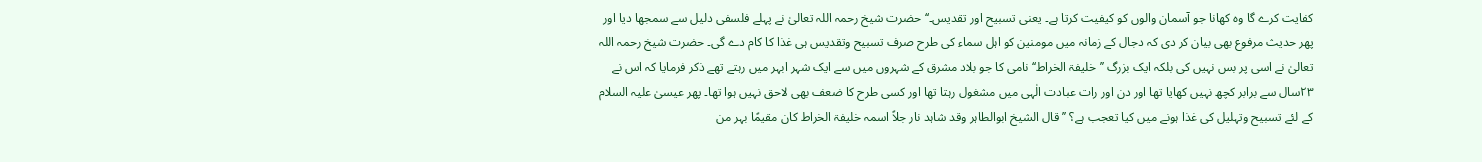کفایت کرے گا وہ کھانا جو آسمان والوں کو کیفیت کرتا ہے۔ یعنی تسبیح اور تقدیس۔‘‘ حضرت شیخ رحمہ اللہ تعالیٰ نے پہلے فلسفی دلیل سے سمجھا دیا اور پھر حدیث مرفوع بھی بیان کر دی کہ دجال کے زمانہ میں مومنین کو اہل سماء کی طرح صرف تسبیح وتقدیس ہی غذا کا کام دے گی۔ حضرت شیخ رحمہ اللہ تعالیٰ نے اسی پر بس نہیں کی بلکہ ایک بزرگ ’’خلیفۃ الخراط‘‘ نامی کا جو بلاد مشرق کے شہروں میں سے ایک شہر ابہر میں رہتے تھے ذکر فرمایا کہ اس نے ۲۳سال سے برابر کچھ نہیں کھایا تھا اور دن اور رات عبادت الٰہی میں مشغول رہتا تھا اور کسی طرح کا ضعف بھی لاحق نہیں ہوا تھا۔ پھر عیسیٰ علیہ السلام کے لئے تسبیح وتہلیل کی غذا ہونے میں کیا تعجب ہے؟ ’’ قال الشیخ ابوالطاہر وقد شاہد نار جلاً اسمہ خلیفۃ الخراط کان مقیمًا بہر من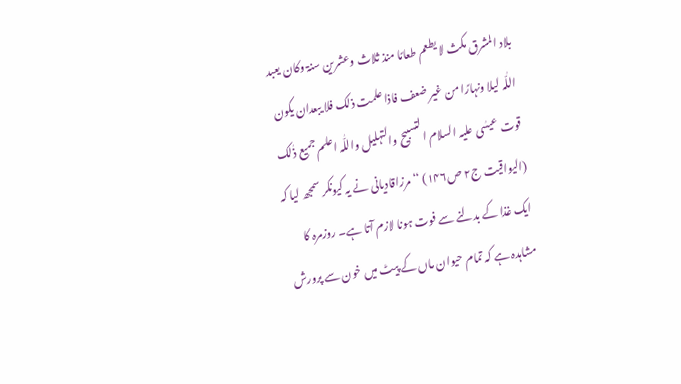بلاد المشرق مکث لا یطعم طعامًا منذ ثلاث وعشرین سنۃ وکان یعبد اللّٰہ لیلا ونہارًا من غیر ضعف فاذا علمت ذلک فلا یبعدان یکون قوت عیسٰی علیہ السلام التسبیح والتہلیل واللّٰہ اعلم جمیع ذٰلک (الیواقیت ج۲ ص۱۴۶) ‘‘ مرزاقادیانی نے یہ کیونکر سمجھ لیا کہ ایک غذا کے بدلنے سے فوت ہونا لازم آتا ہے۔ روزمرہ کا مشاہدہ ہے کہ تمام حیوان ماں کے پیٹ میں خون سے پرورش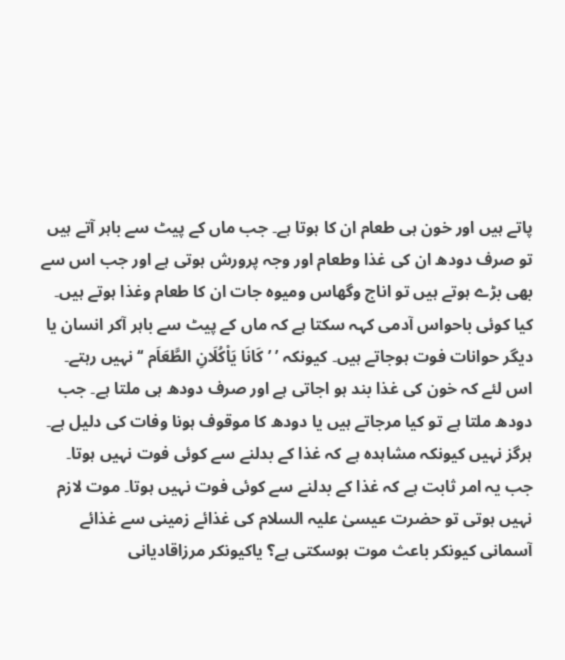پاتے ہیں اور خون ہی طعام ان کا ہوتا ہے۔ جب ماں کے پیٹ سے باہر آتے ہیں تو صرف دودھ ان کی غذا وطعام اور وجہ پرورش ہوتی ہے اور جب اس سے بھی بڑے ہوتے ہیں تو اناج وگھاس ومیوہ جات ان کا طعام وغذا ہوتے ہیں۔ کیا کوئی باحواس آدمی کہہ سکتا ہے کہ ماں کے پیٹ سے باہر آکر انسان یا دیگر حوانات فوت ہوجاتے ہیں۔ کیونکہ ’ ’کَانَا یَاْکُلَانِ الطَّعَاَم ‘‘ نہیں رہتے۔ اس لئے کہ خون کی غذا بند ہو اجاتی ہے اور صرف دودھ ہی ملتا ہے۔ جب دودھ ملتا ہے تو کیا مرجاتے ہیں یا دودھ کا موقوف ہونا وفات کی دلیل ہے۔ ہرگز نہیں کیونکہ مشاہدہ ہے کہ غذا کے بدلنے سے کوئی فوت نہیں ہوتا۔ جب یہ امر ثابت ہے کہ غذا کے بدلنے سے کوئی فوت نہیں ہوتا۔ موت لازم نہیں ہوتی تو حضرت عیسیٰ علیہ السلام کی غذائے زمینی سے غذائے آسمانی کیونکر باعث موت ہوسکتی ہے؟ یاکیونکر مرزاقادیانی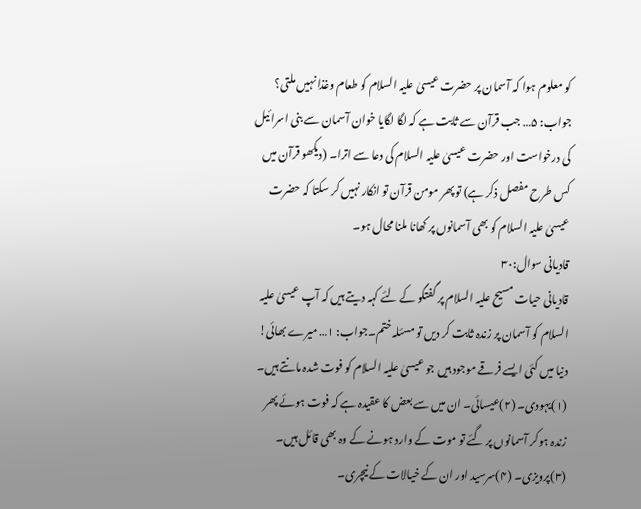کو معلوم ہوا کہ آسمان پر حضرت عیسیٰ علیہ السلام کو طعام وغذا نہیں ملتی؟
جواب: ۵… جب قرآن سے ثابت ہے کہ لگا لگایا خوان آسمان سے بنی اسرائیل کی درخواست اور حضرت عیسیٰ علیہ السلام کی دعا سے اترا۔ (دیکھو قرآن میں کس طرح مفصل ذکر ہے) تو پھر مومن قرآن تو انکار نہیں کر سکتا کہ حضرت عیسیٰ علیہ السلام کو بھی آسمانوں پر کھانا ملنا محال ہو۔
قادیانی سوال:۳۰
قادیانی حیات مسیح علیہ السلام پر گفتگو کے لئے کہہ دیتے ہیں کہ آپ عیسیٰ علیہ السلام کو آسمان پر زندہ ثابت کر دیں تو مسئلہ ختم۔جواب: ۱… میرے بھائی! دنیا میں کئی ایسے فرقے موجود ہیں جو عیسیٰ علیہ السلام کو فوت شدہ مانتے ہیں۔ (۱)یہودی۔ (۲)عیسائی۔ ان میں سے بعض کا عقیدہ ہے کہ فوت ہوئے پھر زندہ ہوکر آسمانوں پر گئے تو موت کے وارد ہونے کے وہ بھی قائل ہیں۔ (۳)پرویزی۔ (۴)سرسید اور ان کے خیالات کے نیچری۔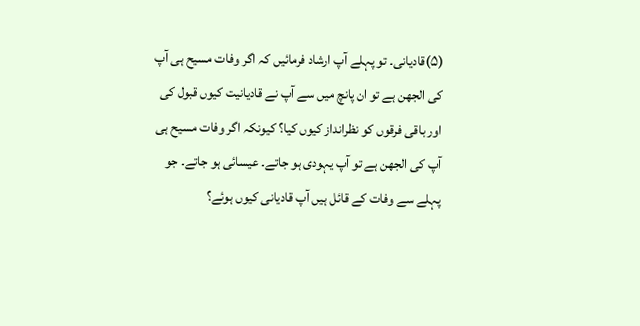(۵)قادیانی۔ تو پہلے آپ ارشاد فرمائیں کہ اگر وفات مسیح ہی آپ کی الجھن ہے تو ان پانچ میں سے آپ نے قادیانیت کیوں قبول کی اور باقی فرقوں کو نظرانداز کیوں کیا؟ کیونکہ اگر وفات مسیح ہی آپ کی الجھن ہے تو آپ یہودی ہو جاتے۔ عیسائی ہو جاتے۔ جو پہلے سے وفات کے قائل ہیں آپ قادیانی کیوں ہوئے؟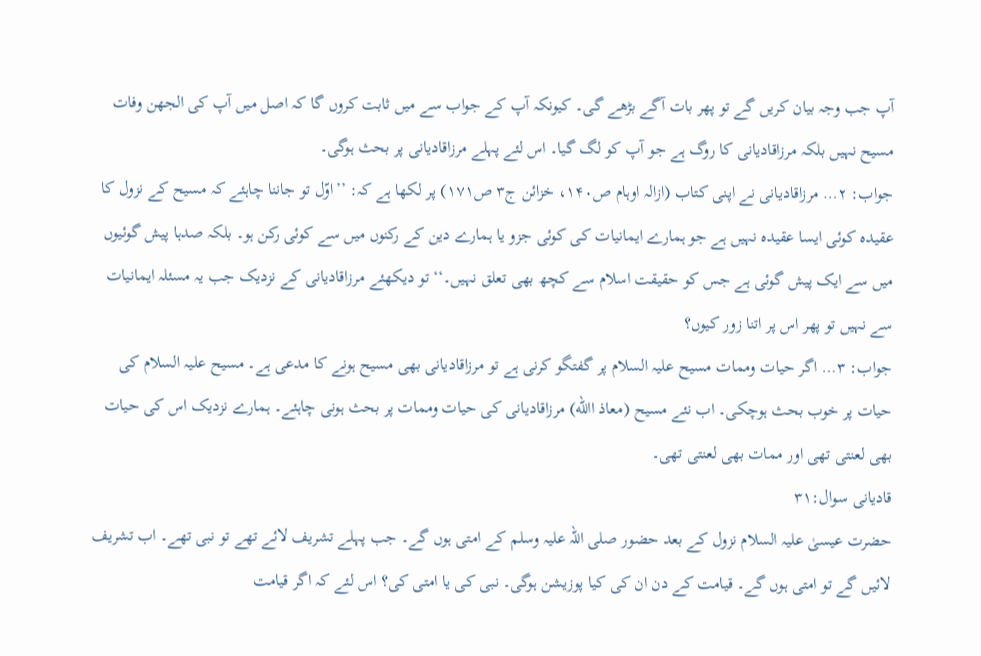آپ جب وجہ بیان کریں گے تو پھر بات آگے بڑھے گی۔ کیونکہ آپ کے جواب سے میں ثابت کروں گا کہ اصل میں آپ کی الجھن وفات مسیح نہیں بلکہ مرزاقادیانی کا روگ ہے جو آپ کو لگ گیا۔ اس لئے پہلے مرزاقادیانی پر بحث ہوگی۔
جواب: ۲… مرزاقادیانی نے اپنی کتاب (ازالہ اوہام ص۱۴۰، خزائن ج۳ ص۱۷۱) پر لکھا ہے کہ: ’’اوّل تو جاننا چاہئے کہ مسیح کے نزول کا عقیدہ کوئی ایسا عقیدہ نہیں ہے جو ہمارے ایمانیات کی کوئی جزو یا ہمارے دین کے رکنوں میں سے کوئی رکن ہو۔ بلکہ صدہا پیش گوئیوں میں سے ایک پیش گوئی ہے جس کو حقیقت اسلام سے کچھ بھی تعلق نہیں۔‘‘ تو دیکھئے مرزاقادیانی کے نزدیک جب یہ مسئلہ ایمانیات سے نہیں تو پھر اس پر اتنا زور کیوں؟
جواب: ۳… اگر حیات وممات مسیح علیہ السلام پر گفتگو کرنی ہے تو مرزاقادیانی بھی مسیح ہونے کا مدعی ہے۔ مسیح علیہ السلام کی حیات پر خوب بحث ہوچکی۔ اب نئے مسیح (معاذ االله) مرزاقادیانی کی حیات وممات پر بحث ہونی چاہئے۔ ہمارے نزدیک اس کی حیات بھی لعنتی تھی اور ممات بھی لعنتی تھی۔
قادیانی سوال:۳۱
حضرت عیسیٰ علیہ السلام نزول کے بعد حضور صلی اللہ علیہ وسلم کے امتی ہوں گے۔ جب پہلے تشریف لائے تھے تو نبی تھے۔ اب تشریف لائیں گے تو امتی ہوں گے۔ قیامت کے دن ان کی کیا پوزیشن ہوگی۔ نبی کی یا امتی کی؟ اس لئے کہ اگر قیامت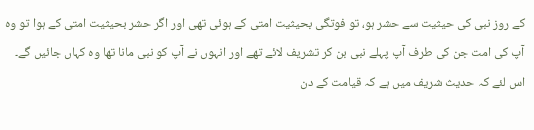کے روز نبی کی حیثیت سے حشر ہو، تو فوتگی بحیثیت امتی کے ہوئی تھی اور اگر حشر بحیثیت امتی کے ہوا تو وہ آپ کی امت جن کی طرف آپ پہلے نبی بن کر تشریف لائے تھے اور انہوں نے آپ کو نبی مانا تھا وہ کہاں جائیں گے۔ اس لئے کہ حدیث شریف میں ہے کہ قیامت کے دن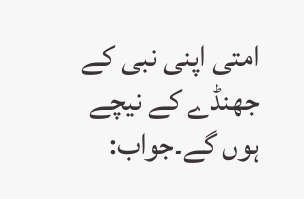امتی اپنی نبی کے جھنڈے کے نیچے ہوں گے۔جواب: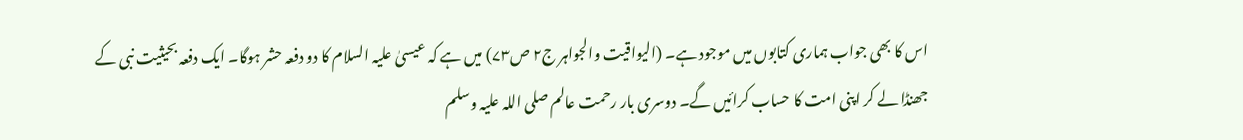اس کا بھی جواب ہماری کتابوں میں موجود ہے۔ (الیواقیت والجواہر ج۲ ص۷۳) میں ہے کہ عیسیٰ علیہ السلام کا دو دفعہ حشر ہوگا۔ ایک دفعہ بحیثیت نبی کے جھنڈا لے کر اپنی امت کا حساب کرائیں گے۔ دوسری بار رحمت عالم صلی اللہ علیہ وسلم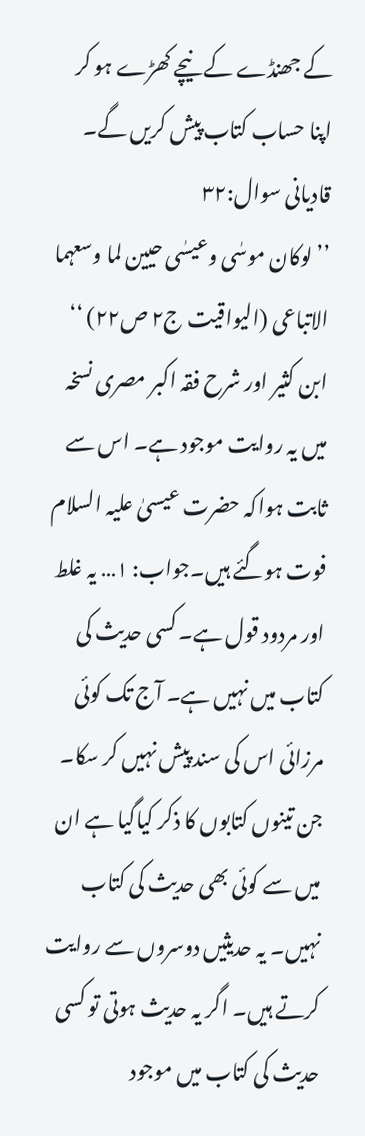کے جھنڈے کے نیچے کھڑے ہو کر اپنا حساب کتاب پیش کریں گے۔
قادیانی سوال:۳۲
’’ لوکان موسٰی وعیسٰی حیین لما وسعہما الاتباعی (الیواقیت ج۲ ص۲۲) ‘‘ ابن کثیر اور شرح فقہ اکبر مصری نسخہ میں یہ روایت موجود ہے۔ اس سے ثابت ہواکہ حضرت عیسیٰ علیہ السلام فوت ہوگئے ہیں۔جواب: ۱… یہ غلط اور مردود قول ہے۔ کسی حدیث کی کتاب میں نہیں ہے۔ آج تک کوئی مرزائی اس کی سند پیش نہیں کر سکا۔ جن تینوں کتابوں کا ذکر کیاگیا ہے ان میں سے کوئی بھی حدیث کی کتاب نہیں۔ یہ حدیثیں دوسروں سے روایت کرتے ہیں۔ اگر یہ حدیث ہوتی تو کسی حدیث کی کتاب میں موجود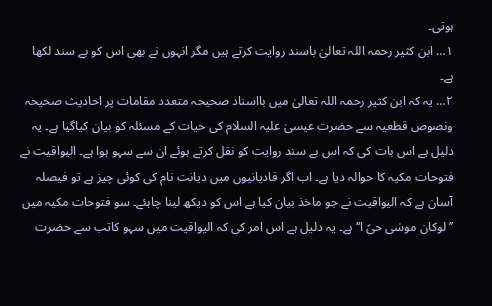ہوتی۔
۱… ابن کثیر رحمہ اللہ تعالیٰ باسند روایت کرتے ہیں مگر انہوں نے بھی اس کو بے سند لکھا ہے۔
۲… یہ کہ ابن کثیر رحمہ اللہ تعالیٰ میں بااسناد صحیحہ متعدد مقامات پر احادیث صحیحہ ونصوص قطعیہ سے حضرت عیسیٰ علیہ السلام کی حیات کے مسئلہ کو بیان کیاگیا ہے۔ یہ دلیل ہے اس بات کی کہ اس بے سند روایت کو نقل کرتے ہوئے ان سے سہو ہوا ہے۔ الیواقیت نے فتوحات مکیہ کا حوالہ دیا ہے۔ اب اگر قادیانیوں میں دیانت نام کی کوئی چیز ہے تو فیصلہ آسان ہے کہ الیواقیت نے جو ماخذ بیان کیا ہے اس کو دیکھ لینا چاہئے۔ سو فتوحات مکیہ میں ’’ لوکان موسٰی حیً ا‘‘ ہے۔ یہ دلیل ہے اس امر کی کہ الیواقیت میں سہو کاتب سے حضرت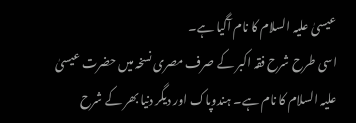عیسیٰ علیہ السلام کا نام آگیا ہے۔
اسی طرح شرح فقہ اکبر کے صرف مصری نسخہ میں حضرت عیسیٰ علیہ السلام کا نام ہے۔ ہندوپاک اور دیگر دنیا بھر کے شرح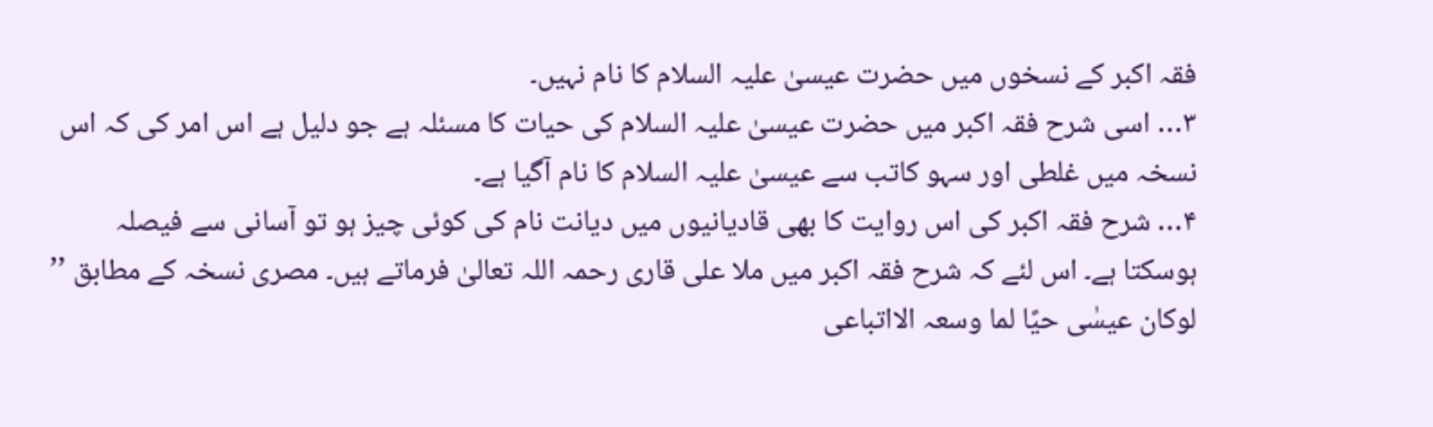فقہ اکبر کے نسخوں میں حضرت عیسیٰ علیہ السلام کا نام نہیں۔
۳… اسی شرح فقہ اکبر میں حضرت عیسیٰ علیہ السلام کی حیات کا مسئلہ ہے جو دلیل ہے اس امر کی کہ اس نسخہ میں غلطی اور سہو کاتب سے عیسیٰ علیہ السلام کا نام آگیا ہے۔
۴… شرح فقہ اکبر کی اس روایت کا بھی قادیانیوں میں دیانت نام کی کوئی چیز ہو تو آسانی سے فیصلہ ہوسکتا ہے۔ اس لئے کہ شرح فقہ اکبر میں ملا علی قاری رحمہ اللہ تعالیٰ فرماتے ہیں۔ مصری نسخہ کے مطابق ’’ لوکان عیسٰی حیًا لما وسعہ الااتباعی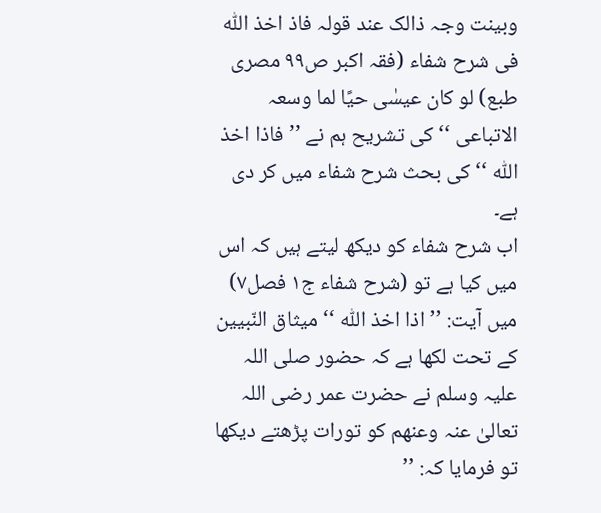وبینت وجہ ذالک عند قولہ فاذ اخذ اللّٰہ فی شرح شفاء (فقہ اکبر ص۹۹ مصری طبع) لو کان عیسٰی حیًا لما وسعہ الاتباعی ‘‘ کی تشریح ہم نے ’’ فاذا اخذ اللّٰہ ‘‘ کی بحث شرح شفاء میں کر دی ہے۔
اب شرح شفاء کو دیکھ لیتے ہیں کہ اس میں کیا ہے تو (شرح شفاء ج۱ فصل۷) میں آیت: ’’ اذا اخذ اللّٰہ ‘‘ میثاق النّبیین کے تحت لکھا ہے کہ حضور صلی اللہ علیہ وسلم نے حضرت عمر رضی اللہ تعالیٰ عنہ وعنھم کو تورات پڑھتے دیکھا تو فرمایا کہ: ’’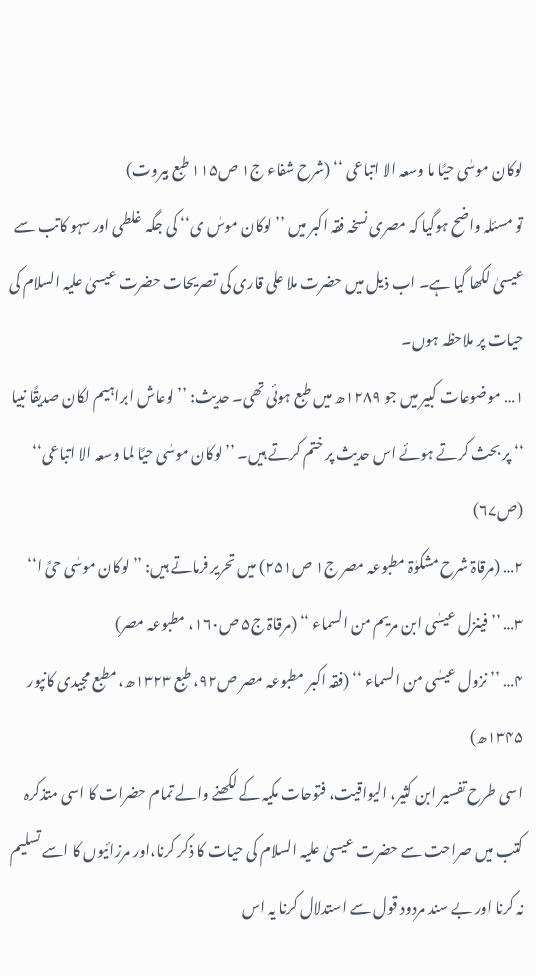لوکان موسٰی حیًا ما وسعہ الا اتباعی ‘‘ (شرح شفاء ج۱ ص۱۱۵ طبع بیروت)
تو مسئلہ واضح ہوگیا کہ مصری نسخہ فقہ اکبر میں ’’ لوکان موسٰ ی‘‘ کی جگہ غلطی اور سہو کاتب سے عیسیٰ لکھا گیا ہے۔ اب ذیل میں حضرت ملا علی قاری کی تصریحات حضرت عیسیٰ علیہ السلام کی حیات پر ملاحظہ ہوں۔
۱… موضوعات کبیر میں جو ۱۲۸۹ھ میں طبع ہوئی تھی۔ حدیث: ’’ لوعاش ابراہیم لکان صدیقًا نبیا ‘‘ پر بحث کرتے ہوئے اس حدیث پر ختم کرتے ہیں۔ ’’لوکان موسٰی حیًا لما وسعہ الا اتباعی‘‘ (ص۶۷)
۲… (مرقاۃ شرح مشکوٰۃ مطبوعہ مصر ج۱ ص۲۵۱) میں تحریر فرماتے ہیں: ’’ لوکان موسٰی حیً ا‘‘
۳… ’’ فینزل عیسٰی ابن مریم من السماء ‘‘ (مرقاۃ ج۵ ص۱۶۰، مطبوعہ مصر)
۴… ’’ نزول عیسٰی من السماء ‘‘ (فقہ اکبر مطبوعہ مصر ص۹۲، طبع ۱۳۲۳ھ، مطبع مجیدی کانپور ۱۳۴۵ھ)
اسی طرح تفسیر ابن کثیر، الیواقیت، فتوحات مکیہ کے لکھنے والے تمام حضرات کا اسی متذکرہ کتب میں صراحت سے حضرت عیسیٰ علیہ السلام کی حیات کا ذکر کرنا،اور مرزائیوں کا اسے تسلیم نہ کرنا اور بے سند مردود قول سے استدلال کرنا یہ اس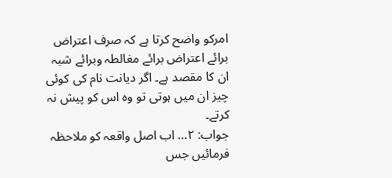امرکو واضح کرتا ہے کہ صرف اعتراض برائے اعتراض برائے مغالطہ وبرائے شبہ ان کا مقصد ہے۔ اگر دیانت نام کی کوئی چیز ان میں ہوتی تو وہ اس کو پیش نہ کرتے۔
جواب: ۲… اب اصل واقعہ کو ملاحظہ فرمائیں جس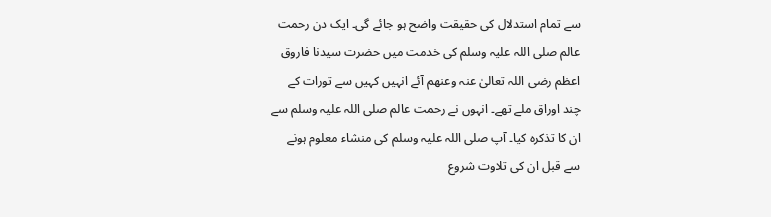سے تمام استدلال کی حقیقت واضح ہو جائے گی۔ ایک دن رحمت عالم صلی اللہ علیہ وسلم کی خدمت میں حضرت سیدنا فاروق اعظم رضی اللہ تعالیٰ عنہ وعنھم آئے انہیں کہیں سے تورات کے چند اوراق ملے تھے۔ انہوں نے رحمت عالم صلی اللہ علیہ وسلم سے ان کا تذکرہ کیا۔ آپ صلی اللہ علیہ وسلم کی منشاء معلوم ہونے سے قبل ان کی تلاوت شروع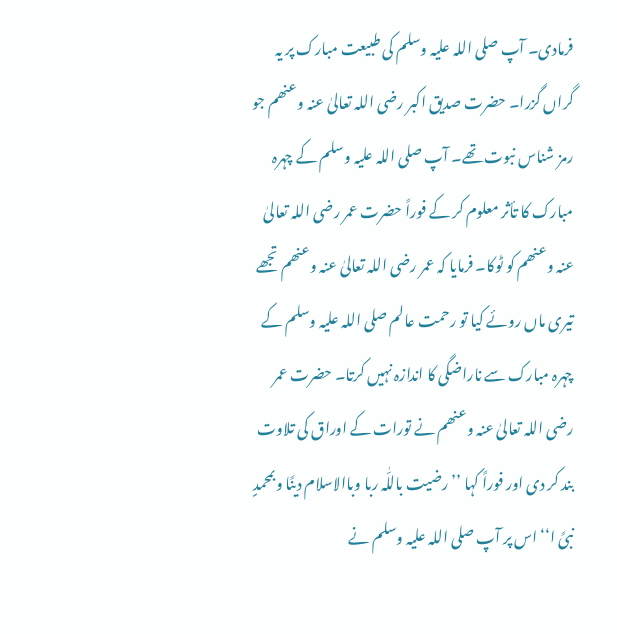فرمادی۔ آپ صلی اللہ علیہ وسلم کی طبیعت مبارک پر یہ گراں گزرا۔ حضرت صدیق اکبر رضی اللہ تعالیٰ عنہ وعنھم جو رمز شناس نبوت تھے۔ آپ صلی اللہ علیہ وسلم کے چہرہ مبارک کا تأثر معلوم کر کے فوراً حضرت عمر رضی اللہ تعالیٰ عنہ وعنھم کو ٹوکا۔ فرمایا کہ عمر رضی اللہ تعالیٰ عنہ وعنھم تجھے تیری ماں روئے کیا تو رحمت عالم صلی اللہ علیہ وسلم کے چہرہ مبارک سے ناراضگی کا اندازہ نہیں کرتا۔ حضرت عمر رضی اللہ تعالیٰ عنہ وعنھم نے تورات کے اوراق کی تلاوت بند کر دی اور فوراً کہا ’’ رضیت باللّٰہ ربا وباالاسلام دینًا وبمحمدٍ نبیً ا‘‘ اس پر آپ صلی اللہ علیہ وسلم نے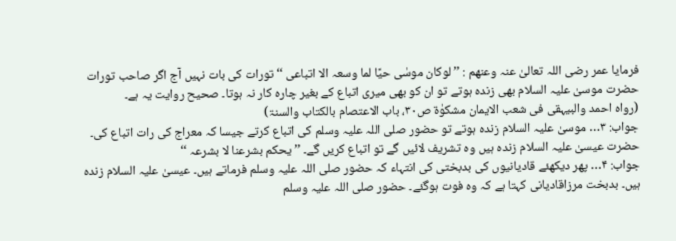فرمایا عمر رضی اللہ تعالیٰ عنہ وعنھم : ’’ لوکان موسٰی حیًا لما وسعہ الا اتباعی ‘‘ تورات کی بات نہیں آج اگر صاحب تورات حضرت موسیٰ علیہ السلام بھی زندہ ہوتے تو ان کو بھی میری اتباع کے بغیر چارہ کار نہ ہوتا۔ صحیح روایت یہ ہے۔
(رواہ احمد والبیہقی فی شعب الایمان مشکوٰۃ ص۳۰، باب الاعتصام بالکتاب والسنۃ)
جواب: ۳… موسیٰ علیہ السلام زندہ ہوتے تو حضور صلی اللہ علیہ وسلم کی اتباع کرتے جیسا کہ معراج کی رات اتباع کی۔ حضرت عیسیٰ علیہ السلام زندہ ہیں وہ تشریف لائیں گے تو اتباع کریں گے۔ ’’ یحکم بشرعنا لا بشرعہ ‘‘
جواب: ۴… پھر دیکھئے قادیانیوں کی بدبختی کی انتہاء کہ حضور صلی اللہ علیہ وسلم فرماتے ہیں۔ عیسیٰ علیہ السلام زندہ ہیں۔ بدبخت مرزاقادیانی کہتا ہے کہ وہ فوت ہوگئے۔ حضور صلی اللہ علیہ وسلم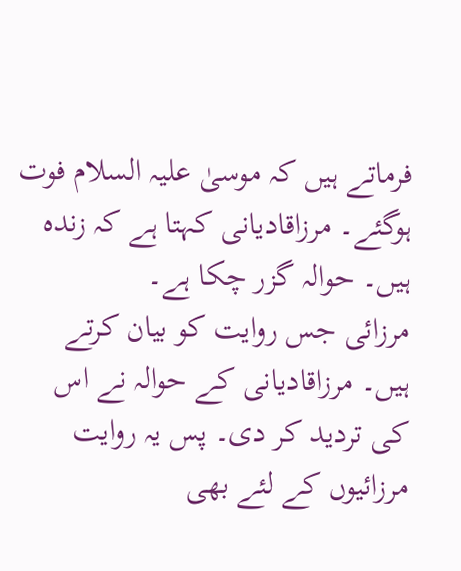فرماتے ہیں کہ موسیٰ علیہ السلام فوت ہوگئے۔ مرزاقادیانی کہتا ہے کہ زندہ ہیں۔ حوالہ گزر چکا ہے۔
مرزائی جس روایت کو بیان کرتے ہیں۔ مرزاقادیانی کے حوالہ نے اس کی تردید کر دی۔ پس یہ روایت مرزائیوں کے لئے بھی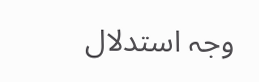وجہ استدلال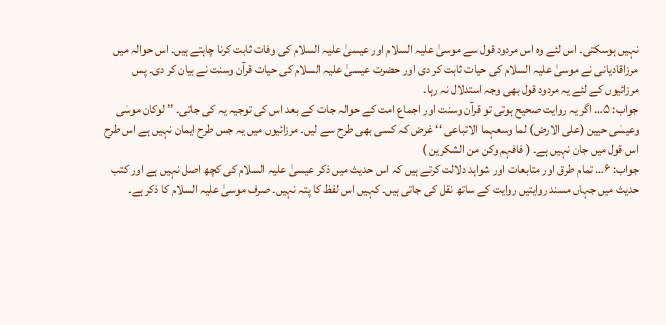نہیں ہوسکتی۔ اس لئے وہ اس مردود قول سے موسیٰ علیہ السلام اور عیسیٰ علیہ السلام کی وفات ثابت کرنا چاہتے ہیں۔ اس حوالہ میں مرزاقادیانی نے موسیٰ علیہ السلام کی حیات ثابت کر دی اور حضرت عیسیٰ علیہ السلام کی حیات قرآن وسنت نے بیان کر دی۔ پس مرزائیوں کے لئے یہ مردود قول بھی وجہ استدلال نہ رہا۔
جواب: ۵… اگر یہ روایت صحیح ہوتی تو قرآن وسنت اور اجماع امت کے حوالہ جات کے بعد اس کی توجیہ یہ کی جاتی۔ ’’ لوکان موسٰی وعیسٰی حیین (علی الارض) لما وسعہما الاتباعی ‘‘ غرض کہ کسی بھی طرح سے لیں۔ مرزائیوں میں یہ جس طرح ایمان نہیں ہے اس طرح اس قول میں جان نہیں ہے۔ ( فافہم وکن من الشکرین )
جواب: ۶… تمام طرق اور متابعات اور شواہد دلالت کرتے ہیں کہ اس حدیث میں ذکر عیسیٰ علیہ السلام کی کچھ اصل نہیں ہے اور کتب حدیث میں جہاں مسند روایتیں روایت کے ساتھ نقل کی جاتی ہیں۔ کہیں اس لفظ کا پتہ نہیں۔ صرف موسیٰ علیہ السلام کا ذکر ہے۔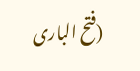(فتح الباری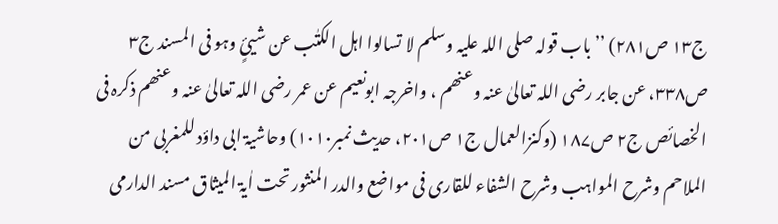ج۱۳ ص۲۸۱) ’’ باب قولہ صلی اللہ علیہ وسلم لا تسالوا اہل الکتٰب عن شیئٍ وہو فی المسند ج۳ ص۳۳۸، عن جابر رضی اللہ تعالیٰ عنہ وعنھم ، واخرجہ ابونعیم عن عمر رضی اللہ تعالیٰ عنہ وعنھم ذکرہ فی الخصائص ج۲ ص۱۸۷ (وکنزالعمال ج۱ ص۲۰۱، حدیث نمبر۱۰۱۰) وحاشیۃ ابی داؤد للمغربی من الملاحم وشرح المواہب وشرح الشفاء للقاری فی مواضع والدر المنثور تحت اٰیۃ المیثاق مسند الدارمی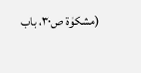(مشکوٰۃ ص۳۰، باب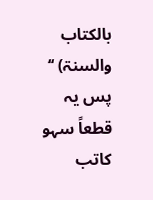بالکتاب والسنۃ) ‘‘ پس یہ قطعاً سہو کاتب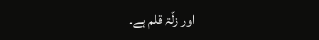اور زلّۃ قلم ہے۔